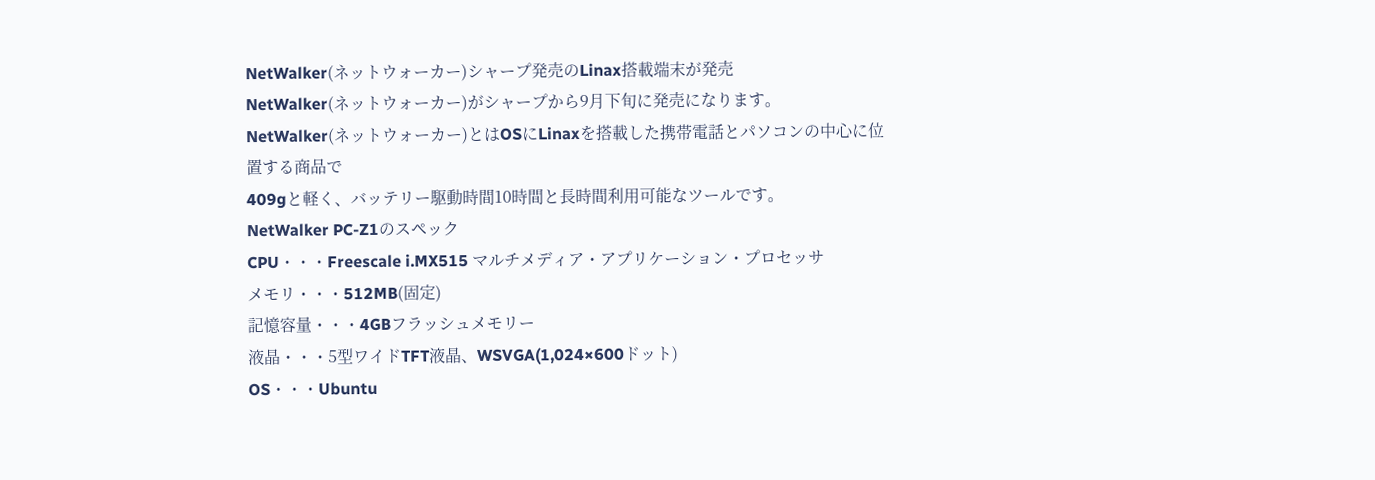NetWalker(ネットウォーカー)シャープ発売のLinax搭載端末が発売
NetWalker(ネットウォーカー)がシャープから9月下旬に発売になります。
NetWalker(ネットウォーカー)とはOSにLinaxを搭載した携帯電話とパソコンの中心に位置する商品で
409gと軽く、バッテリー駆動時間10時間と長時間利用可能なツールです。
NetWalker PC-Z1のスペック
CPU・・・Freescale i.MX515 マルチメディア・アプリケーション・プロセッサ
メモリ・・・512MB(固定)
記憶容量・・・4GBフラッシュメモリー
液晶・・・5型ワイドTFT液晶、WSVGA(1,024×600ドット)
OS・・・Ubuntu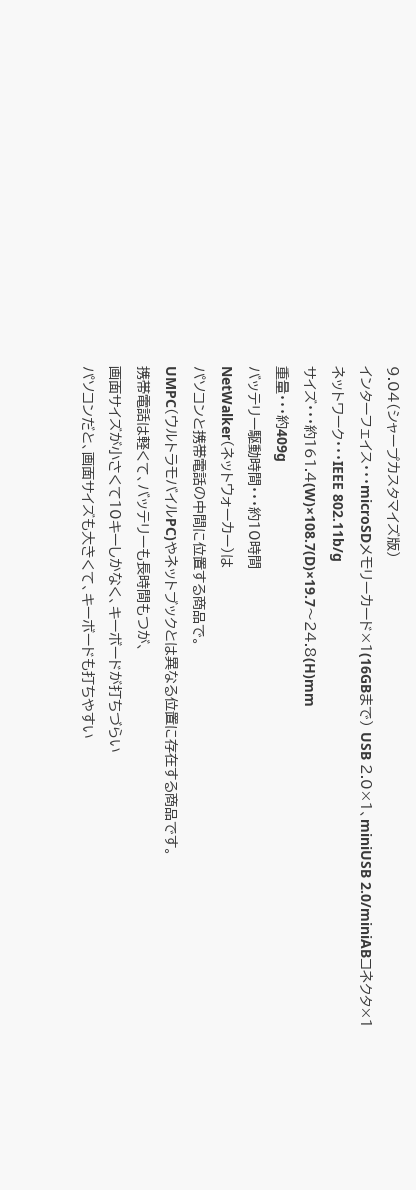9.04(シャープカスタマイズ版)
インターフェイス・・・microSDメモリーカード×1(16GBまで) USB 2.0×1、miniUSB 2.0/miniABコネクタ×1
ネットワーク・・・IEEE 802.11b/g
サイズ・・・約161.4(W)×108.7(D)×19.7〜24.8(H)mm
重量・・・約409g
バッテリー駆動時間・・・約10時間
NetWalker(ネットウォーカー)は
パソコンと携帯電話の中間に位置する商品で。
UMPC(ウルトラモバイルPC)やネットブックとは異なる位置に存在する商品です。
携帯電話は軽くて、バッテリーも長時間もつが、
画面サイズが小さくて10キーしかなく、キーボードが打ちづらい
パソコンだと、画面サイズも大きくて、キーボードも打ちやすい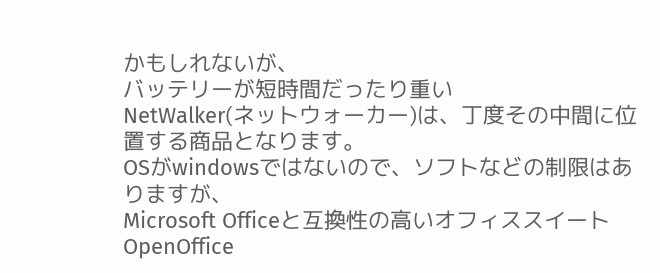かもしれないが、
バッテリーが短時間だったり重い
NetWalker(ネットウォーカー)は、丁度その中間に位置する商品となります。
OSがwindowsではないので、ソフトなどの制限はありますが、
Microsoft Officeと互換性の高いオフィススイートOpenOffice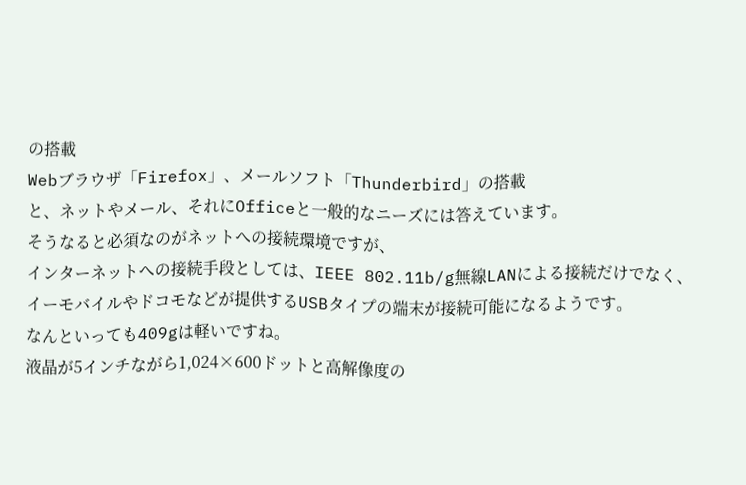の搭載
Webブラウザ「Firefox」、メールソフト「Thunderbird」の搭載
と、ネットやメール、それにOfficeと一般的なニーズには答えています。
そうなると必須なのがネットへの接続環境ですが、
インターネットへの接続手段としては、IEEE 802.11b/g無線LANによる接続だけでなく、
イーモバイルやドコモなどが提供するUSBタイプの端末が接続可能になるようです。
なんといっても409gは軽いですね。
液晶が5インチながら1,024×600ドットと高解像度の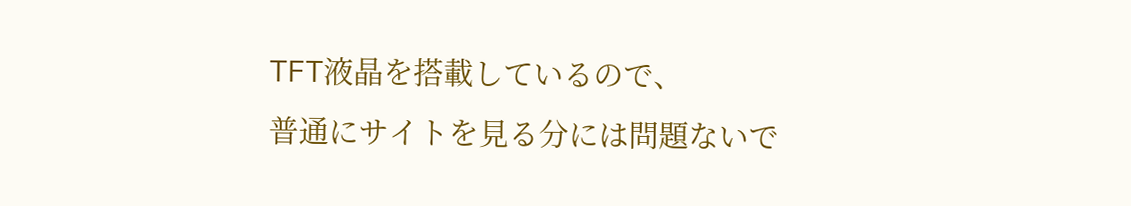TFT液晶を搭載しているので、
普通にサイトを見る分には問題ないで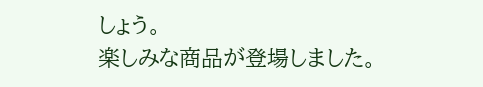しょう。
楽しみな商品が登場しました。